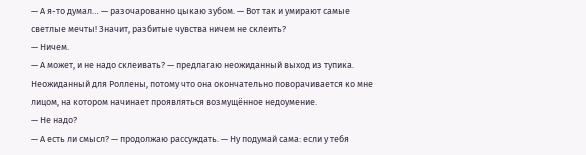— А я-то думал… — разочарованно цыкаю зубом. — Вот так и умирают самые светлые мечты! Значит, разбитые чувства ничем не склеить?
— Ничем.
— А может, и не надо склеивать? — предлагаю неожиданный выход из тупика. Неожиданный для Роллены, потому что она окончательно поворачивается ко мне лицом, на котором начинает проявляться возмущённое недоумение.
— Не надо?
— А есть ли смысл? — продолжаю рассуждать. — Ну подумай сама: если у тебя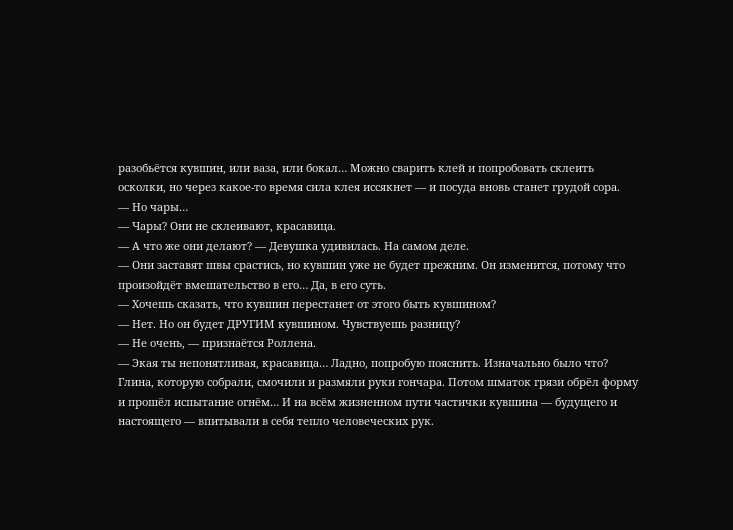разобьётся кувшин, или ваза, или бокал… Можно сварить клей и попробовать склеить осколки, но через какое-то время сила клея иссякнет — и посуда вновь станет грудой сора.
— Но чары…
— Чары? Они не склеивают, красавица.
— А что же они делают? — Девушка удивилась. На самом деле.
— Они заставят швы срастись, но кувшин уже не будет прежним. Он изменится, потому что произойдёт вмешательство в его… Да, в его суть.
— Хочешь сказать, что кувшин перестанет от этого быть кувшином?
— Нет. Но он будет ДРУГИМ кувшином. Чувствуешь разницу?
— Не очень, — признаётся Роллена.
— Экая ты непонятливая, красавица… Ладно, попробую пояснить. Изначально было что? Глина, которую собрали, смочили и размяли руки гончара. Потом шматок грязи обрёл форму и прошёл испытание огнём… И на всём жизненном пути частички кувшина — будущего и настоящего — впитывали в себя тепло человеческих рук.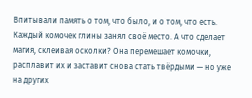Впитывали память о том, что было, и о том, что есть. Каждый комочек глины занял своё место. А что сделает магия, склеивая осколки? Она перемешает комочки, расплавит их и заставит снова стать твёрдыми — но уже на других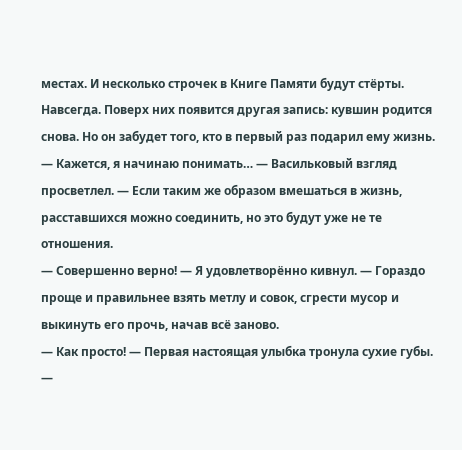местах. И несколько строчек в Книге Памяти будут стёрты. Навсегда. Поверх них появится другая запись: кувшин родится снова. Но он забудет того, кто в первый раз подарил ему жизнь.
— Кажется, я начинаю понимать… — Васильковый взгляд просветлел. — Если таким же образом вмешаться в жизнь, расставшихся можно соединить, но это будут уже не те отношения.
— Совершенно верно! — Я удовлетворённо кивнул. — Гораздо проще и правильнее взять метлу и совок, сгрести мусор и выкинуть его прочь, начав всё заново.
— Как просто! — Первая настоящая улыбка тронула сухие губы.
—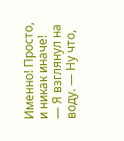Именно! Просто, и никак иначе! — Я взглянул на воду. — Ну что,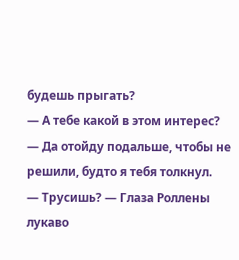будешь прыгать?
— А тебе какой в этом интерес?
— Да отойду подальше, чтобы не решили, будто я тебя толкнул.
— Трусишь? — Глаза Роллены лукаво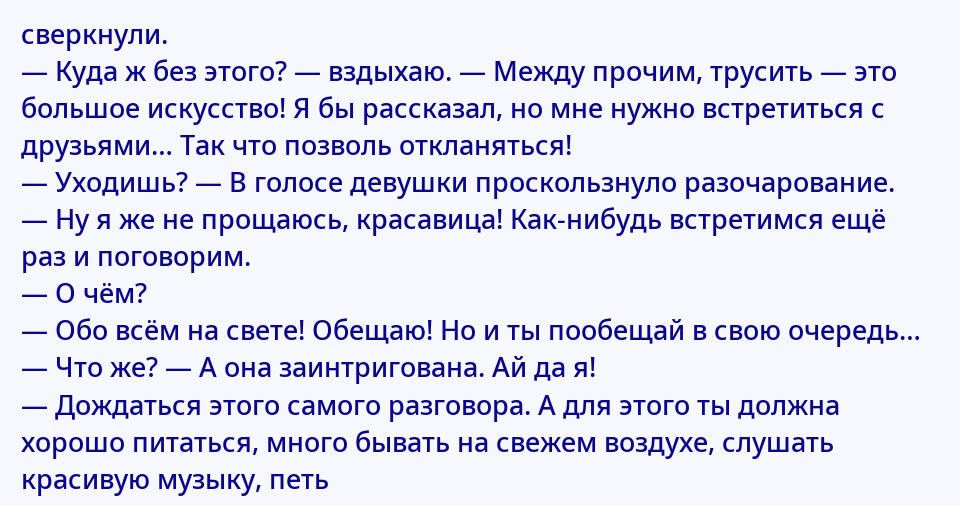сверкнули.
— Куда ж без этого? — вздыхаю. — Между прочим, трусить — это большое искусство! Я бы рассказал, но мне нужно встретиться с друзьями… Так что позволь откланяться!
— Уходишь? — В голосе девушки проскользнуло разочарование.
— Ну я же не прощаюсь, красавица! Как-нибудь встретимся ещё раз и поговорим.
— О чём?
— Обо всём на свете! Обещаю! Но и ты пообещай в свою очередь…
— Что же? — А она заинтригована. Ай да я!
— Дождаться этого самого разговора. А для этого ты должна хорошо питаться, много бывать на свежем воздухе, слушать красивую музыку, петь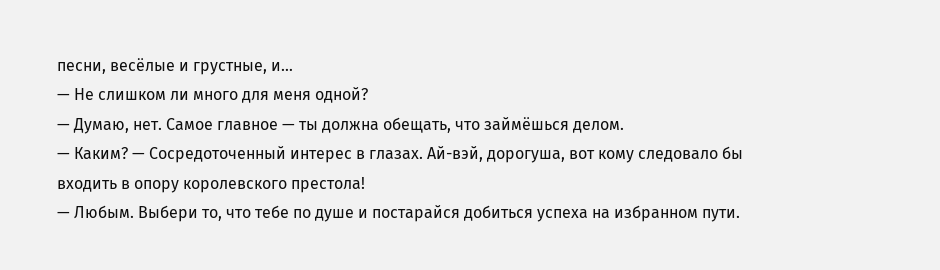песни, весёлые и грустные, и…
— Не слишком ли много для меня одной?
— Думаю, нет. Самое главное — ты должна обещать, что займёшься делом.
— Каким? — Сосредоточенный интерес в глазах. Ай-вэй, дорогуша, вот кому следовало бы входить в опору королевского престола!
— Любым. Выбери то, что тебе по душе и постарайся добиться успеха на избранном пути.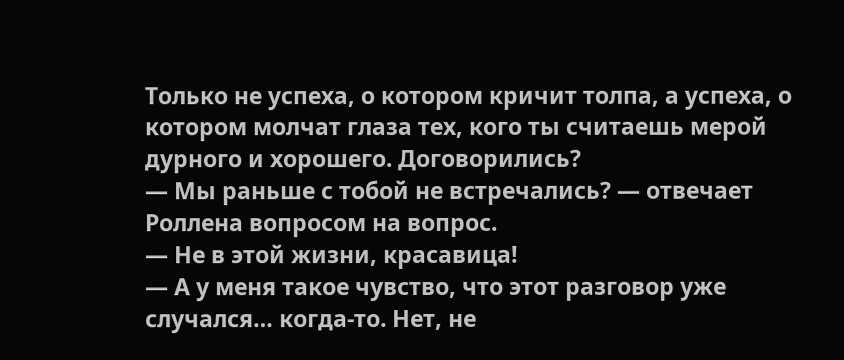Только не успеха, о котором кричит толпа, а успеха, о котором молчат глаза тех, кого ты считаешь мерой дурного и хорошего. Договорились?
— Мы раньше с тобой не встречались? — отвечает Роллена вопросом на вопрос.
— Не в этой жизни, красавица!
— А у меня такое чувство, что этот разговор уже случался… когда-то. Нет, не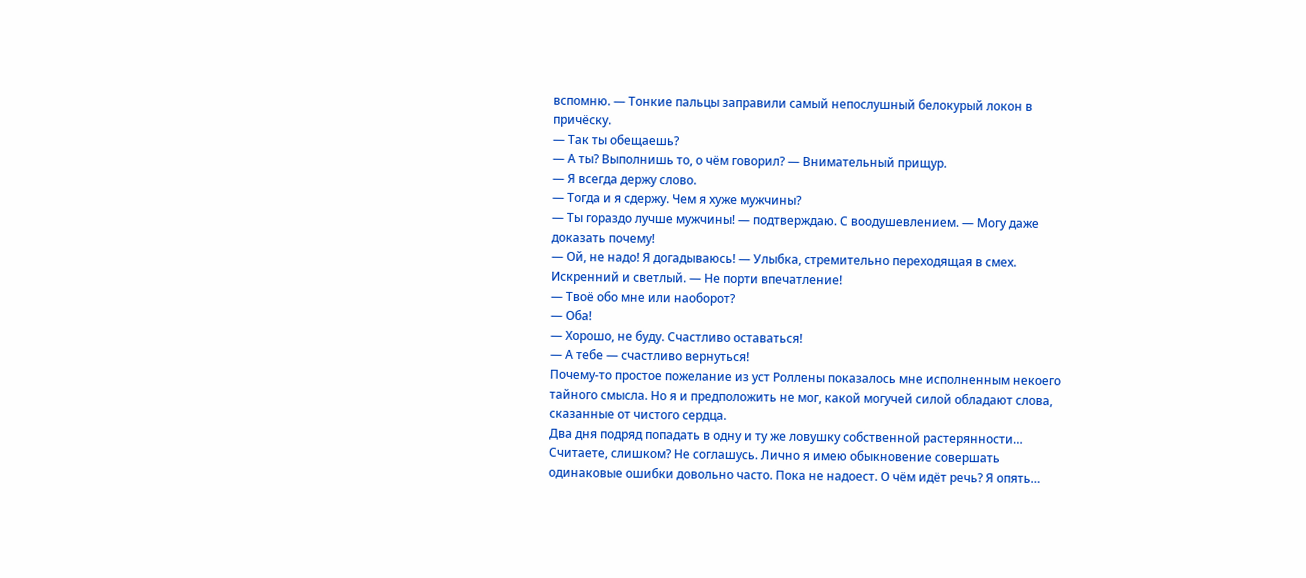вспомню. — Тонкие пальцы заправили самый непослушный белокурый локон в причёску.
— Так ты обещаешь?
— А ты? Выполнишь то, о чём говорил? — Внимательный прищур.
— Я всегда держу слово.
— Тогда и я сдержу. Чем я хуже мужчины?
— Ты гораздо лучше мужчины! — подтверждаю. С воодушевлением. — Могу даже доказать почему!
— Ой, не надо! Я догадываюсь! — Улыбка, стремительно переходящая в смех. Искренний и светлый. — Не порти впечатление!
— Твоё обо мне или наоборот?
— Оба!
— Хорошо, не буду. Счастливо оставаться!
— А тебе — счастливо вернуться!
Почему-то простое пожелание из уст Роллены показалось мне исполненным некоего тайного смысла. Но я и предположить не мог, какой могучей силой обладают слова, сказанные от чистого сердца.
Два дня подряд попадать в одну и ту же ловушку собственной растерянности… Считаете, слишком? Не соглашусь. Лично я имею обыкновение совершать одинаковые ошибки довольно часто. Пока не надоест. О чём идёт речь? Я опять…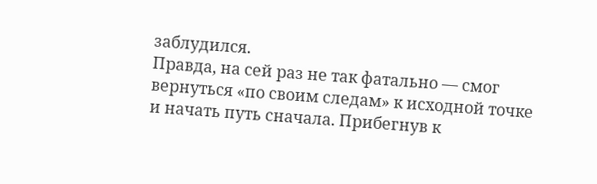заблудился.
Правда, на сей раз не так фатально — смог вернуться «по своим следам» к исходной точке и начать путь сначала. Прибегнув к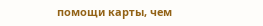помощи карты, чем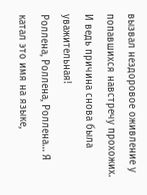вызвал нездоровое оживление у попавшихся навстречу прохожих. И ведь причина снова была уважительная!
Роллена, Роллена, Роллена… Я катал это имя на языке,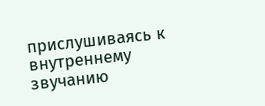прислушиваясь к внутреннему звучанию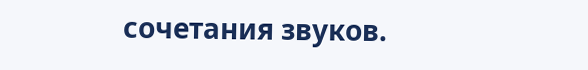сочетания звуков.